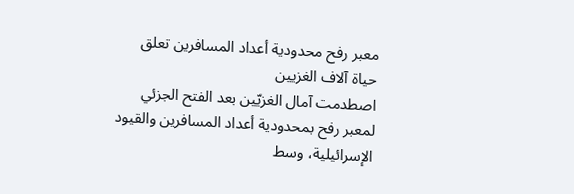معبر رفح محدودية أعداد المسافرين تعلق حياة آلاف الغزيين
اصطدمت آمال الغزيّين بعد الفتح الجزئي لمعبر رفح بمحدودية أعداد المسافرين والقيود الإسرائيلية، وسط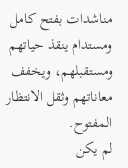مناشدات بفتح كامل ومستدام ينقذ حياتهم ومستقبلهم، ويخفف معاناتهم وثقل الانتظار المفتوح.
لم يكن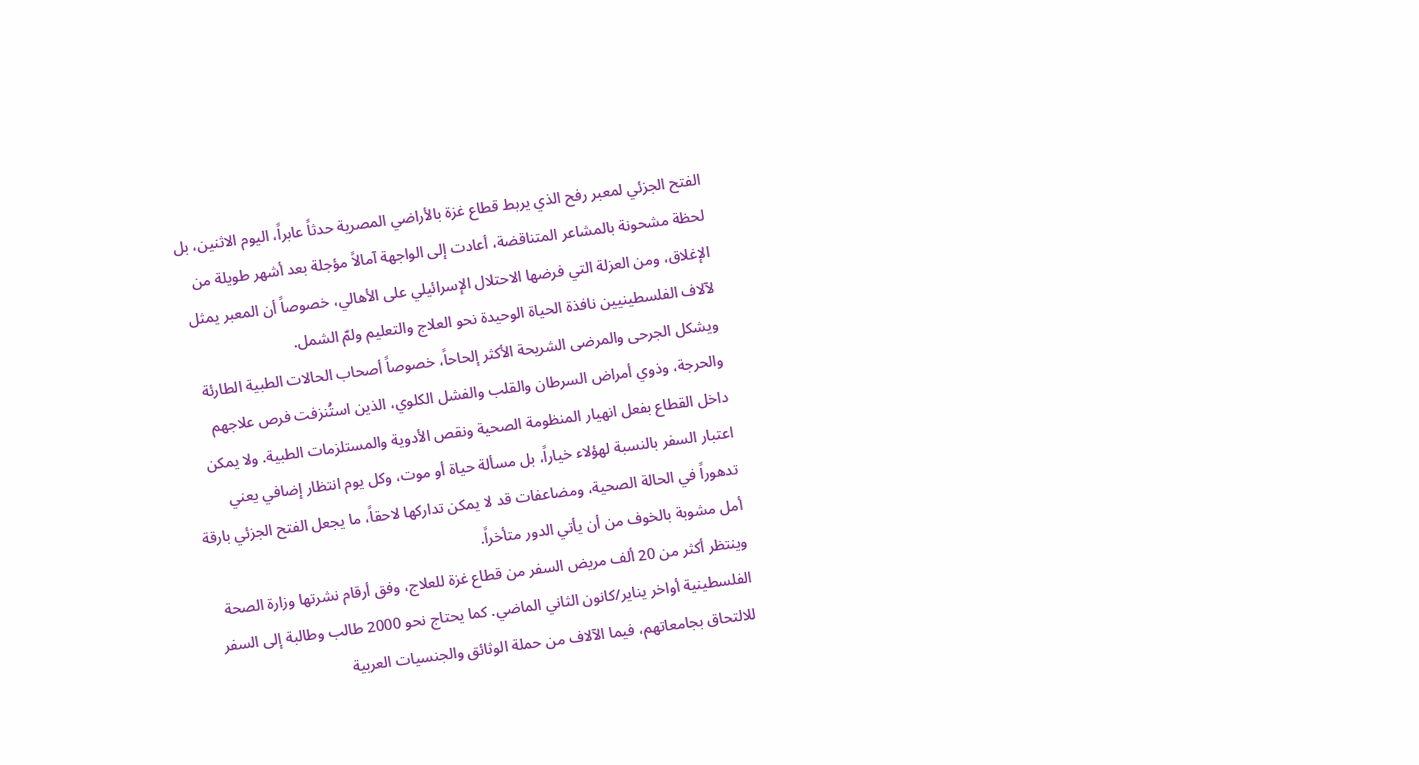الفتح الجزئي لمعبر رفح الذي يربط قطاع غزة بالأراضي المصرية حدثاً عابراً، اليوم الاثنين، بل لحظة مشحونة بالمشاعر المتناقضة، أعادت إلى الواجهة آمالاً مؤجلة بعد أشهر طويلة من الإغلاق، ومن العزلة التي فرضها الاحتلال الإسرائيلي على الأهالي، خصوصاً أن المعبر يمثل لآلاف الفلسطينيين نافذة الحياة الوحيدة نحو العلاج والتعليم ولمّ الشمل.
ويشكل الجرحى والمرضى الشريحة الأكثر إلحاحاً، خصوصاً أصحاب الحالات الطبية الطارئة والحرجة، وذوي أمراض السرطان والقلب والفشل الكلوي، الذين استُنزفت فرص علاجهم داخل القطاع بفعل انهيار المنظومة الصحية ونقص الأدوية والمستلزمات الطبية. ولا يمكن اعتبار السفر بالنسبة لهؤلاء خياراً، بل مسألة حياة أو موت، وكل يوم انتظار إضافي يعني تدهوراً في الحالة الصحية، ومضاعفات قد لا يمكن تداركها لاحقاً، ما يجعل الفتح الجزئي بارقة أمل مشوبة بالخوف من أن يأتي الدور متأخراً.
وينتظر أكثر من 20 ألف مريض السفر من قطاع غزة للعلاج، وفق أرقام نشرتها وزارة الصحة الفلسطينية أواخر يناير/كانون الثاني الماضي. كما يحتاج نحو 2000 طالب وطالبة إلى السفر للالتحاق بجامعاتهم، فيما الآلاف من حملة الوثائق والجنسيات العربية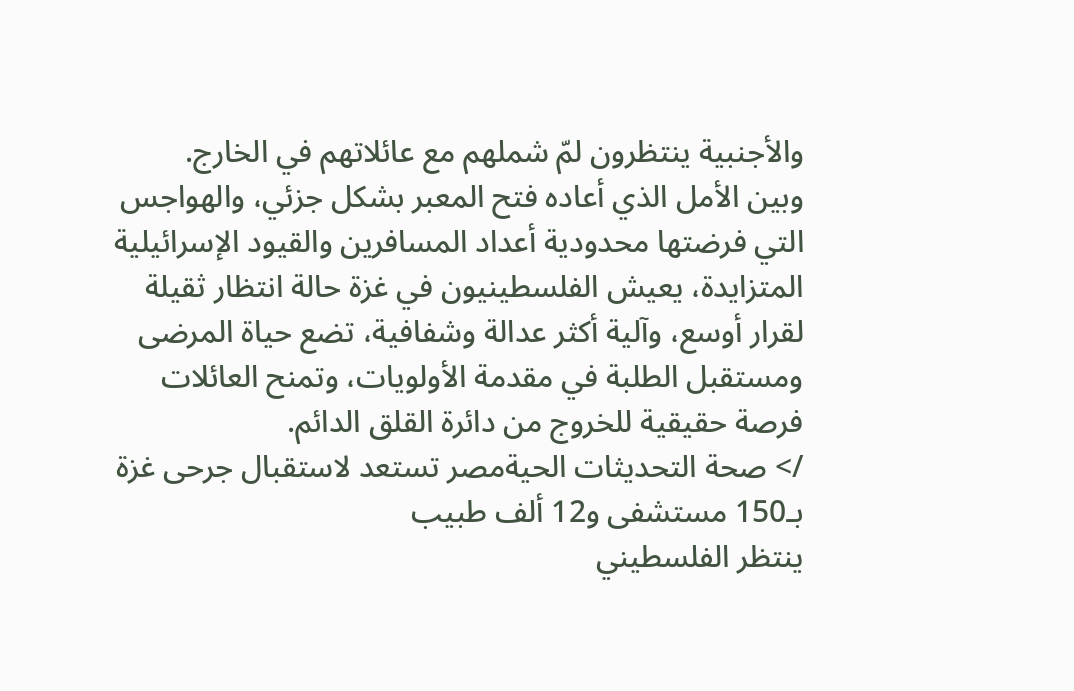والأجنبية ينتظرون لمّ شملهم مع عائلاتهم في الخارج.
وبين الأمل الذي أعاده فتح المعبر بشكل جزئي، والهواجس التي فرضتها محدودية أعداد المسافرين والقيود الإسرائيلية المتزايدة، يعيش الفلسطينيون في غزة حالة انتظار ثقيلة لقرار أوسع، وآلية أكثر عدالة وشفافية، تضع حياة المرضى ومستقبل الطلبة في مقدمة الأولويات، وتمنح العائلات فرصة حقيقية للخروج من دائرة القلق الدائم.
/> صحة التحديثات الحيةمصر تستعد لاستقبال جرحى غزة بـ150 مستشفى و12 ألف طبيب
ينتظر الفلسطيني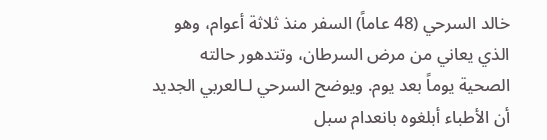خالد السرحي (48 عاماً) السفر منذ ثلاثة أعوام، وهو الذي يعاني من مرض السرطان، وتتدهور حالته الصحية يوماً بعد يوم. ويوضح السرحي لـالعربي الجديد أن الأطباء أبلغوه بانعدام سبل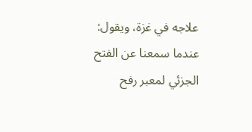علاجه في غزة، ويقول: عندما سمعنا عن الفتح الجزئي لمعبر رفح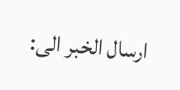ارسال الخبر الى: